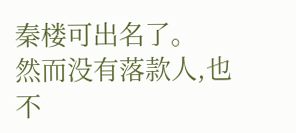秦楼可出名了。
然而没有落款人,也不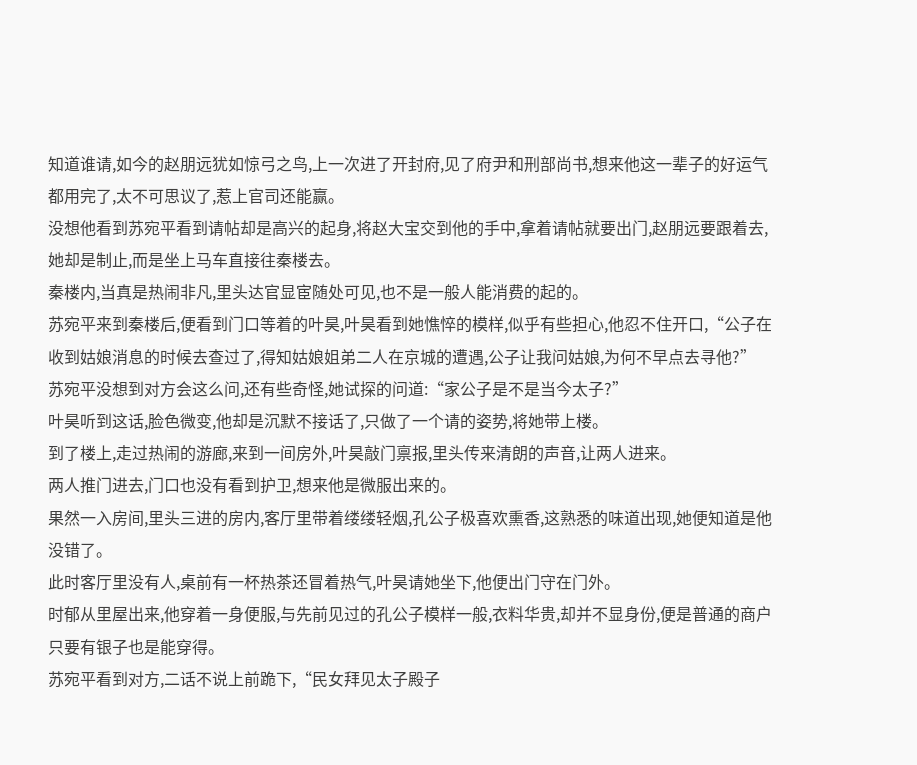知道谁请,如今的赵朋远犹如惊弓之鸟,上一次进了开封府,见了府尹和刑部尚书,想来他这一辈子的好运气都用完了,太不可思议了,惹上官司还能赢。
没想他看到苏宛平看到请帖却是高兴的起身,将赵大宝交到他的手中,拿着请帖就要出门,赵朋远要跟着去,她却是制止,而是坐上马车直接往秦楼去。
秦楼内,当真是热闹非凡,里头达官显宦随处可见,也不是一般人能消费的起的。
苏宛平来到秦楼后,便看到门口等着的叶昊,叶昊看到她憔悴的模样,似乎有些担心,他忍不住开口,“公子在收到姑娘消息的时候去查过了,得知姑娘姐弟二人在京城的遭遇,公子让我问姑娘,为何不早点去寻他?”
苏宛平没想到对方会这么问,还有些奇怪,她试探的问道:“家公子是不是当今太子?”
叶昊听到这话,脸色微变,他却是沉默不接话了,只做了一个请的姿势,将她带上楼。
到了楼上,走过热闹的游廊,来到一间房外,叶昊敲门禀报,里头传来清朗的声音,让两人进来。
两人推门进去,门口也没有看到护卫,想来他是微服出来的。
果然一入房间,里头三进的房内,客厅里带着缕缕轻烟,孔公子极喜欢熏香,这熟悉的味道出现,她便知道是他没错了。
此时客厅里没有人,桌前有一杯热茶还冒着热气,叶昊请她坐下,他便出门守在门外。
时郁从里屋出来,他穿着一身便服,与先前见过的孔公子模样一般,衣料华贵,却并不显身份,便是普通的商户只要有银子也是能穿得。
苏宛平看到对方,二话不说上前跪下,“民女拜见太子殿子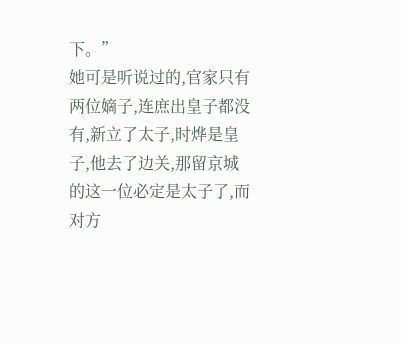下。”
她可是听说过的,官家只有两位嫡子,连庶出皇子都没有,新立了太子,时烨是皇子,他去了边关,那留京城的这一位必定是太子了,而对方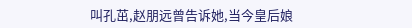叫孔茁,赵朋远曾告诉她,当今皇后娘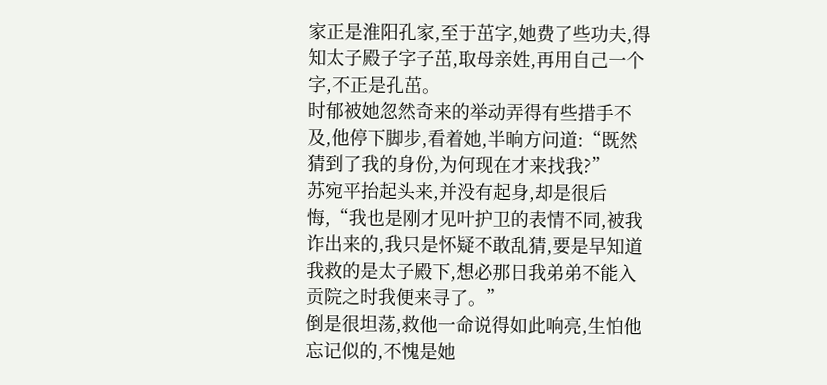家正是淮阳孔家,至于茁字,她费了些功夫,得知太子殿子字子茁,取母亲姓,再用自己一个字,不正是孔茁。
时郁被她忽然奇来的举动弄得有些措手不及,他停下脚步,看着她,半晌方问道:“既然猜到了我的身份,为何现在才来找我?”
苏宛平抬起头来,并没有起身,却是很后悔,“我也是刚才见叶护卫的表情不同,被我诈出来的,我只是怀疑不敢乱猜,要是早知道我救的是太子殿下,想必那日我弟弟不能入贡院之时我便来寻了。”
倒是很坦荡,救他一命说得如此响亮,生怕他忘记似的,不愧是她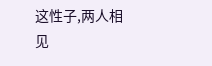这性子,两人相见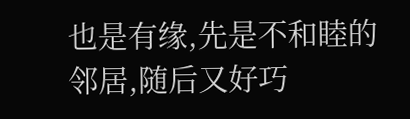也是有缘,先是不和睦的邻居,随后又好巧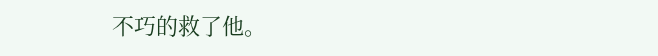不巧的救了他。